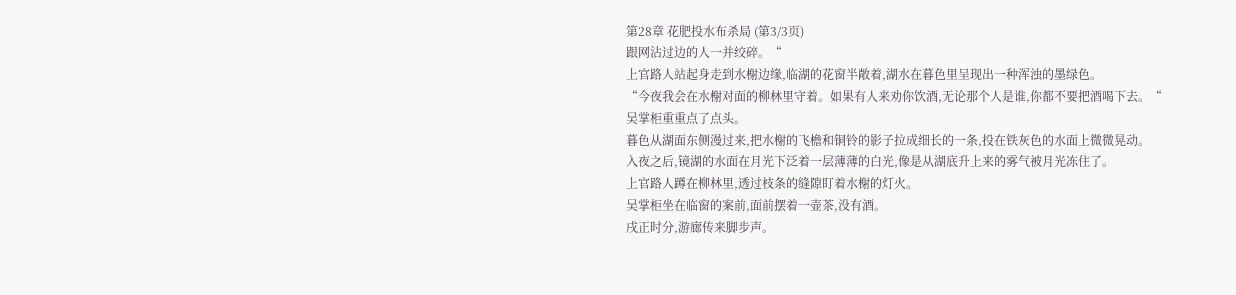第28章 花肥投水布杀局 (第3/3页)
跟网沾过边的人一并绞碎。“
上官路人站起身走到水榭边缘,临湖的花窗半敞着,湖水在暮色里呈现出一种浑浊的墨绿色。
“今夜我会在水榭对面的柳林里守着。如果有人来劝你饮酒,无论那个人是谁,你都不要把酒喝下去。“
吴掌柜重重点了点头。
暮色从湖面东侧漫过来,把水榭的飞檐和铜铃的影子拉成细长的一条,投在铁灰色的水面上微微晃动。
入夜之后,镜湖的水面在月光下泛着一层薄薄的白光,像是从湖底升上来的雾气被月光冻住了。
上官路人蹲在柳林里,透过枝条的缝隙盯着水榭的灯火。
吴掌柜坐在临窗的案前,面前摆着一壶茶,没有酒。
戌正时分,游廊传来脚步声。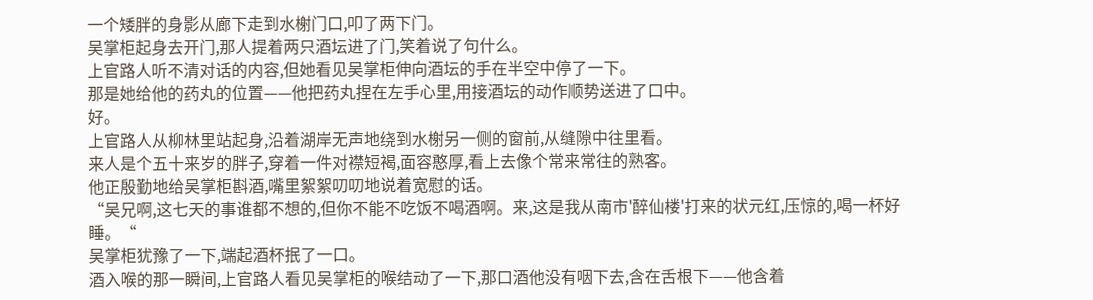一个矮胖的身影从廊下走到水榭门口,叩了两下门。
吴掌柜起身去开门,那人提着两只酒坛进了门,笑着说了句什么。
上官路人听不清对话的内容,但她看见吴掌柜伸向酒坛的手在半空中停了一下。
那是她给他的药丸的位置——他把药丸捏在左手心里,用接酒坛的动作顺势送进了口中。
好。
上官路人从柳林里站起身,沿着湖岸无声地绕到水榭另一侧的窗前,从缝隙中往里看。
来人是个五十来岁的胖子,穿着一件对襟短褐,面容憨厚,看上去像个常来常往的熟客。
他正殷勤地给吴掌柜斟酒,嘴里絮絮叨叨地说着宽慰的话。
“吴兄啊,这七天的事谁都不想的,但你不能不吃饭不喝酒啊。来,这是我从南市'醉仙楼'打来的状元红,压惊的,喝一杯好睡。“
吴掌柜犹豫了一下,端起酒杯抿了一口。
酒入喉的那一瞬间,上官路人看见吴掌柜的喉结动了一下,那口酒他没有咽下去,含在舌根下——他含着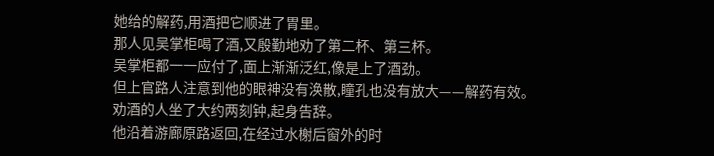她给的解药,用酒把它顺进了胃里。
那人见吴掌柜喝了酒,又殷勤地劝了第二杯、第三杯。
吴掌柜都一一应付了,面上渐渐泛红,像是上了酒劲。
但上官路人注意到他的眼神没有涣散,瞳孔也没有放大——解药有效。
劝酒的人坐了大约两刻钟,起身告辞。
他沿着游廊原路返回,在经过水榭后窗外的时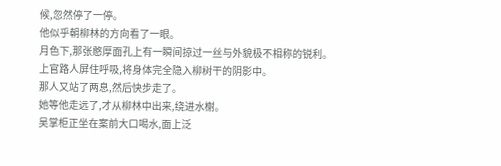候,忽然停了一停。
他似乎朝柳林的方向看了一眼。
月色下,那张憨厚面孔上有一瞬间掠过一丝与外貌极不相称的锐利。
上官路人屏住呼吸,将身体完全隐入柳树干的阴影中。
那人又站了两息,然后快步走了。
她等他走远了,才从柳林中出来,绕进水榭。
吴掌柜正坐在案前大口喝水,面上泛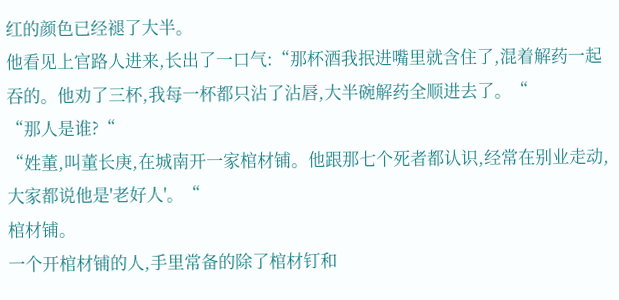红的颜色已经褪了大半。
他看见上官路人进来,长出了一口气:“那杯酒我抿进嘴里就含住了,混着解药一起吞的。他劝了三杯,我每一杯都只沾了沾唇,大半碗解药全顺进去了。“
“那人是谁?“
“姓董,叫董长庚,在城南开一家棺材铺。他跟那七个死者都认识,经常在别业走动,大家都说他是'老好人'。“
棺材铺。
一个开棺材铺的人,手里常备的除了棺材钉和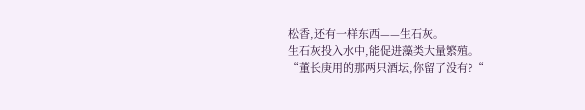松香,还有一样东西——生石灰。
生石灰投入水中,能促进藻类大量繁殖。
“董长庚用的那两只酒坛,你留了没有?“